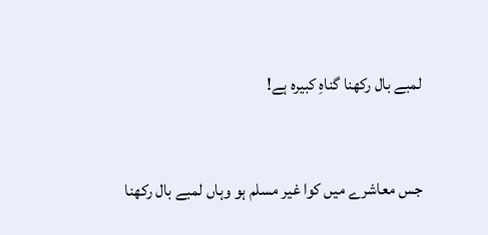لمبے بال رکھنا گناہِ کبیرہ ہے!



جس معاشرے میں کوا غیر مسلم ہو وہاں لمبے بال رکھنا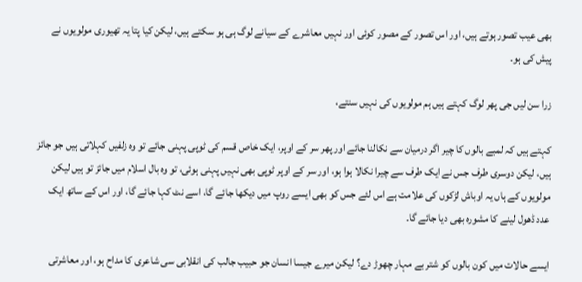بھی عیب تصور ہوتے ہیں، اور اس تصور کے مصور کوئی اور نہیں معاشرے کے سیانے لوگ ہی ہو سکتے ہیں، لیکن کیا پتا یہ تھیوری مولویوں نے پیش کی ہو۔

زرا سن لیں جی پھر لوگ کہتے ہیں ہم مولویوں کی نہیں سنتے،

کہتے ہیں کہ لمبے بالوں کا چیر اگر درمیان سے نکالنا جائے اور پھر سر کے اوپر، ایک خاص قسم کی ٹوپی پہنی جائے تو وہ زلفیں کہلاتی ہیں جو جائز ہیں، لیکن دوسری طرف جس نے ایک طرف سے چیرا نکالا ہوا ہو، اور سر کے اوپر ٹوپی بھی نہیں پہنی ہوئی، تو وہ بال اسلام میں جائز تو ہیں لیکن مولویوں کے ہاں یہ اوباش لڑکوں کی علامت ہے اس لئے جس کو بھی ایسے روپ میں دیکھا جائے گا، اسے نٹ کہا جائے گا، اور اس کے ساتھ ایک عدد ڈھول لینے کا مشورہ بھی دیا جائے گا۔

ایسے حالات میں کون بالوں کو شتر بے مہار چھوڑ دے؟ لیکن میرے جیسا انسان جو حبیب جالب کی انقلابی سی شاعری کا مداح ہو، اور معاشرتی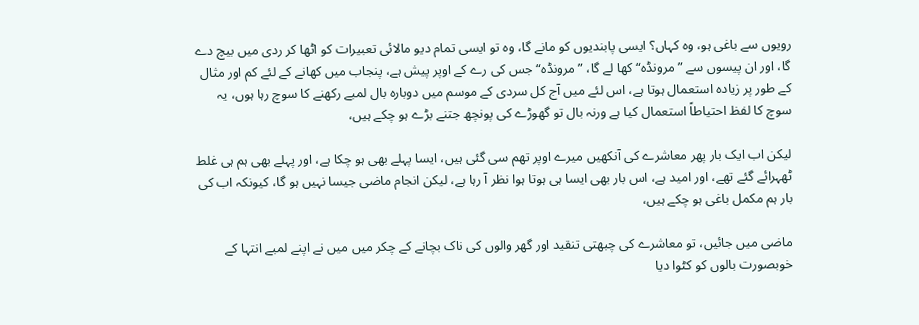رویوں سے باغی ہو، وہ کہاں؟ ایسی پابندیوں کو مانے گا، وہ تو ایسی تمام دیو مالائی تعبیرات کو اٹھا کر ردی میں بیچ دے گا، اور ان پیسوں سے ”مرونڈہ“ کھا لے گا، ”مرونڈہ“ جس کی رے کے اوپر پیش ہے، پنجاب میں کھانے کے لئے کم اور مثال کے طور پر زیادہ استعمال ہوتا ہے، اس لئے میں آج کل سردی کے موسم میں دوبارہ بال لمبے رکھنے کا سوچ رہا ہوں، یہ سوچ کا لفظ احتیاطاً استعمال کیا ہے ورنہ بال تو گھوڑے کی پونچھ جتنے بڑے ہو چکے ہیں،

لیکن اب ایک بار پھر معاشرے کی آنکھیں میرے اوپر تھم سی گئی ہیں، ایسا پہلے بھی ہو چکا ہے، اور پہلے بھی ہم ہی غلط ٹھہرائے گئے تھے، اور امید ہے، اس بار بھی ایسا ہی ہوتا ہوا نظر آ رہا ہے، لیکن انجام ماضی جیسا نہیں ہو گا، کیونکہ اب کی بار ہم مکمل باغی ہو چکے ہیں،

ماضی میں جائیں، تو معاشرے کی چبھتی تنقید اور گھر والوں کی ناک بچانے کے چکر میں میں نے اپنے لمبے انتہا کے خوبصورت بالوں کو کٹوا دیا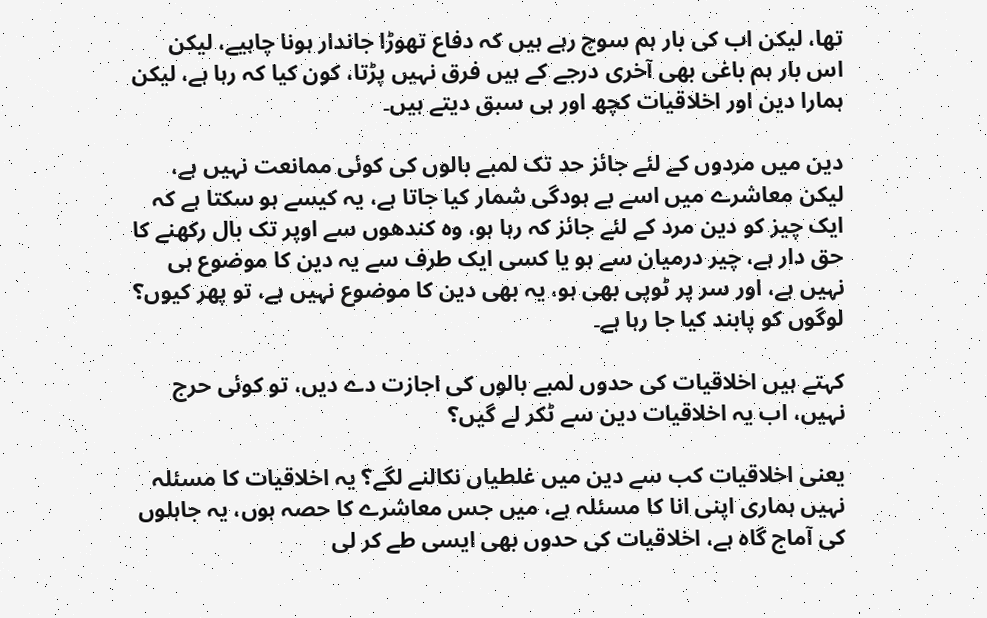تھا، لیکن اب کی بار ہم سوچ رہے ہیں کہ دفاع تھوڑا جاندار ہونا چاہیے، لیکن اس بار ہم باغی بھی آخری درجے کے ہیں فرق نہیں پڑتا، کون کیا کہ رہا ہے، لیکن ہمارا دین اور اخلاقیات کچھ اور ہی سبق دیتے ہیں۔

دین میں مردوں کے لئے جائز حد تک لمبے بالوں کی کوئی ممانعت نہیں ہے، لیکن معاشرے میں اسے بے ہودگی شمار کیا جاتا ہے، یہ کیسے ہو سکتا ہے کہ ایک چیز کو دین مرد کے لئے جائز کہ رہا ہو، وہ کندھوں سے اوپر تک بال رکھنے کا حق دار ہے، چیر درمیان سے ہو یا کسی ایک طرف سے یہ دین کا موضوع ہی نہیں ہے، اور سر پر ٹوپی بھی ہو، یہ بھی دین کا موضوع نہیں ہے، تو پھر کیوں؟ لوگوں کو پابند کیا جا رہا ہے۔

کہتے ہیں اخلاقیات کی حدوں لمبے بالوں کی اجازت دے دیں، تو کوئی حرج نہیں، اب یہ اخلاقیات دین سے ٹکر لے گیں؟

یعنی اخلاقیات کب سے دین میں غلطیاں نکالنے لگے؟ یہ اخلاقیات کا مسئلہ نہیں ہماری اپنی انا کا مسئلہ ہے، میں جس معاشرے کا حصہ ہوں، یہ جاہلوں کی آماج گاہ ہے، اخلاقیات کی حدوں بھی ایسی طے کر لی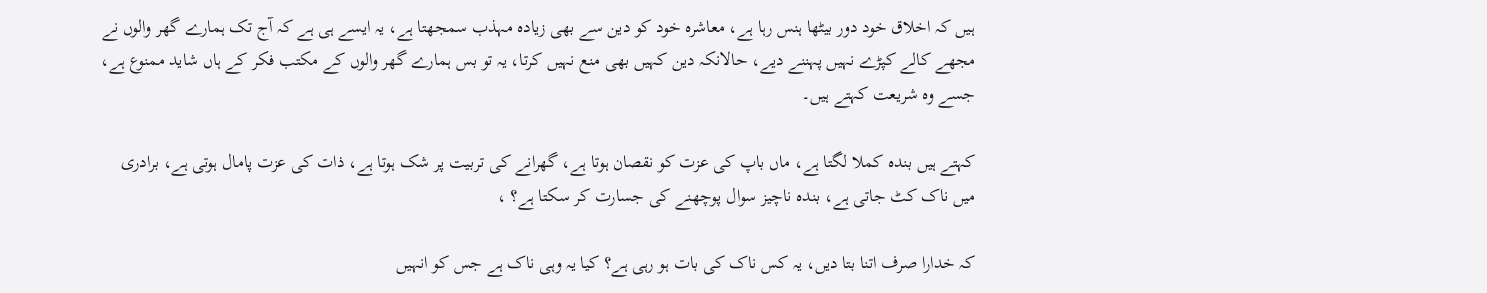ہیں کہ اخلاق خود دور بیٹھا ہنس رہا ہے، معاشرہ خود کو دین سے بھی زیادہ مہذب سمجھتا ہے، یہ ایسے ہی ہے کہ آج تک ہمارے گھر والوں نے مجھے کالے کپڑے نہیں پہننے دیے، حالانکہ دین کہیں بھی منع نہیں کرتا، یہ تو بس ہمارے گھر والوں کے مکتب فکر کے ہاں شاید ممنوع ہے، جسے وہ شریعت کہتے ہیں۔

کہتے ہیں بندہ کملا لگتا ہے، ماں باپ کی عزت کو نقصان ہوتا ہے، گھرانے کی تربیت پر شک ہوتا ہے، ذات کی عزت پامال ہوتی ہے، برادری میں ناک کٹ جاتی ہے، بندہ ناچیز سوال پوچھنے کی جسارت کر سکتا ہے؟ ،

کہ خدارا صرف اتنا بتا دیں، یہ کس ناک کی بات ہو رہی ہے؟ کیا یہ وہی ناک ہے جس کو انہیں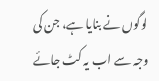لوگوں نے بنایا ہے، جن کی وجہ سے اب یہ کٹ جائے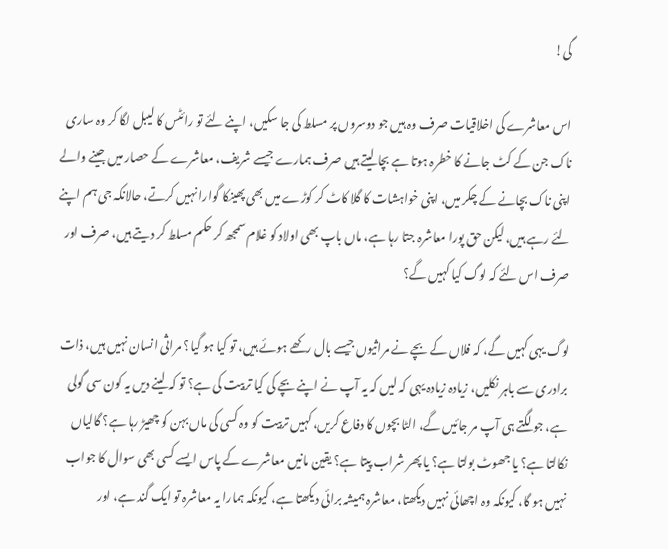گی!

اس معاشرے کی اخلاقیات صرف وہ ہیں جو دوسروں پر مسلط کی جا سکیں، اپنے لئے تو رائٹس کا لیبل لگا کر وہ ساری ناک جن کے کٹ جانے کا خطرہ ہوتا ہے بچا لیتے ہیں صرف ہمارے جیسے شریف، معاشرے کے حصار میں جینے والے اپنی ناک بچانے کے چکر میں، اپنی خواہشات کا گلا کاٹ کر کوڑے میں بھی پھینکا گوارا نہیں کرتے، حالانکہ جی ہم اپنے لئے رہے ہیں، لیکن حق پورا معاشرہ جتا رہا ہے، ماں باپ بھی اولاد کو غلام سمجھ کر حکم مسلط کر دیتے ہیں، صرف اور صرف اس لئے کہ لوگ کیا کہیں گے؟

لوگ یہی کہیں گے، کہ فلاں کے بچے نے مراثیوں جیسے بال رکھے ہوئے ہیں، تو کیا ہو گیا؟ مراثی انسان نہیں ہیں، ذات برادری سے باہر نکلیں، زیادہ زیادہ یہی کہ لیں کہ یہ آپ نے اپنے بچے کی کیا تربیت کی ہے؟ تو کہ لینے دیں یہ کون سی گولی ہے، جو لگتے ہی آپ مر جائیں گے، الٹا بچوں کا دفاع کریں، کہیں تربیت کو وہ کسی کی ماں بہن کو چھیڑ رہا ہے؟ گالیاں نکالتا ہے؟ یا جھوٹ بولتا ہے؟ یا پھر شراب پیتا ہے؟ یقین مانیں معاشرے کے پاس ایسے کسی بھی سوال کا جواب نہیں ہو گا، کیونکہ وہ اچھائی نہیں دیکھتا، معاشرہ ہمیشہ برائی دیکھتا ہے، کیونکہ ہمارا یہ معاشرہ تو ایک گند ہے، اور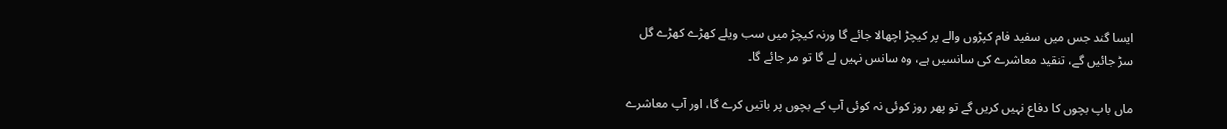ایسا گند جس میں سفید فام کپڑوں والے پر کیچڑ اچھالا جائے گا ورنہ کیچڑ میں سب ویلے کھڑے کھڑے گل سڑ جائیں گے، تنقید معاشرے کی سانسیں ہے، وہ سانس نہیں لے گا تو مر جائے گا۔

ماں باپ بچوں کا دفاع نہیں کریں گے تو پھر روز کوئی نہ کوئی آپ کے بچوں پر باتیں کرے گا، اور آپ معاشرے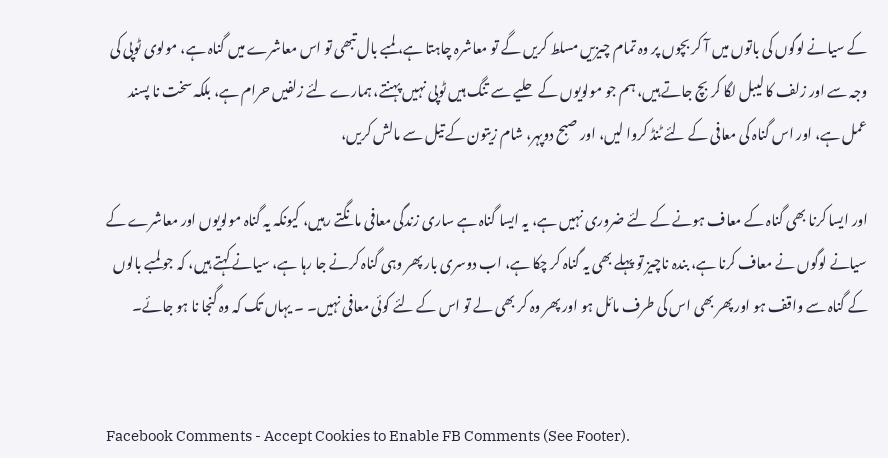کے سیانے لوگوں کی باتوں میں آ کر بچوں پر وہ تمام چیزیں مسلط کریں گے تو معاشرہ چاہتا ہے، لمبے بال تبھی تو اس معاشرے میں گناہ ہے، مولوی ٹوپی کی وجہ سے اور زلف کا لیبل لگا کر بچ جاتے ہیں، ہم جو مولویوں کے حلیے سے تنگ ہیں ٹوپی نہیں پہنتے، ہمارے لئے زلفیں حرام ہے، بلکہ سخت نا پسند عمل ہے، اور اس گناہ کی معافی کے لئے ٹنڈ کروا لیں، اور صبح دوپہر، شام زیتون کے تیل سے مالش کریں،

اور ایسا کرنا بھی گناہ کے معاف ہونے کے لئے ضروری نہیں ہے، یہ ایسا گناہ ہے ساری زندگی معافی مانگتے رہیں، کیونکہ یہ گناہ مولویوں اور معاشرے کے سیانے لوگوں نے معاف کرنا ہے، بندہ ناچیز تو پہلے بھی یہ گناہ کر چکا ہے، اب دوسری بار پھر وہی گناہ کرنے جا رہا ہے، سیانے کہتے ہیں، کہ جو لمبے بالوں کے گناہ سے واقف ہو اور پھر بھی اس کی طرف مائل ہو اور پھر وہ کر بھی لے تو اس کے لئے کوئی معافی نہیں۔ ۔ یہاں تک کہ وہ گنجا نا ہو جائے۔


Facebook Comments - Accept Cookies to Enable FB Comments (See Footer).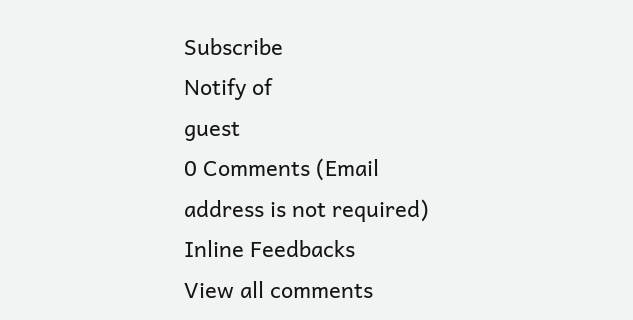Subscribe
Notify of
guest
0 Comments (Email address is not required)
Inline Feedbacks
View all comments